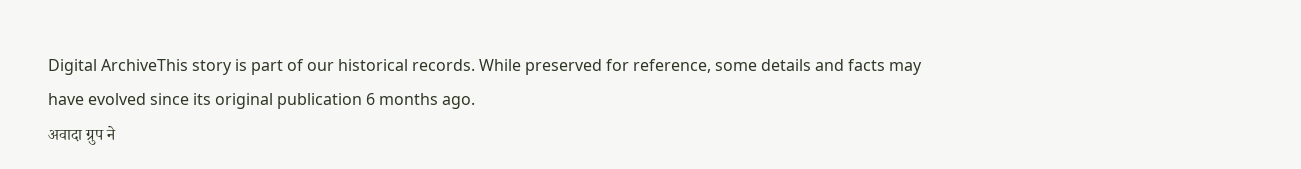Digital ArchiveThis story is part of our historical records. While preserved for reference, some details and facts may have evolved since its original publication 6 months ago.
अवादा ग्रुप ने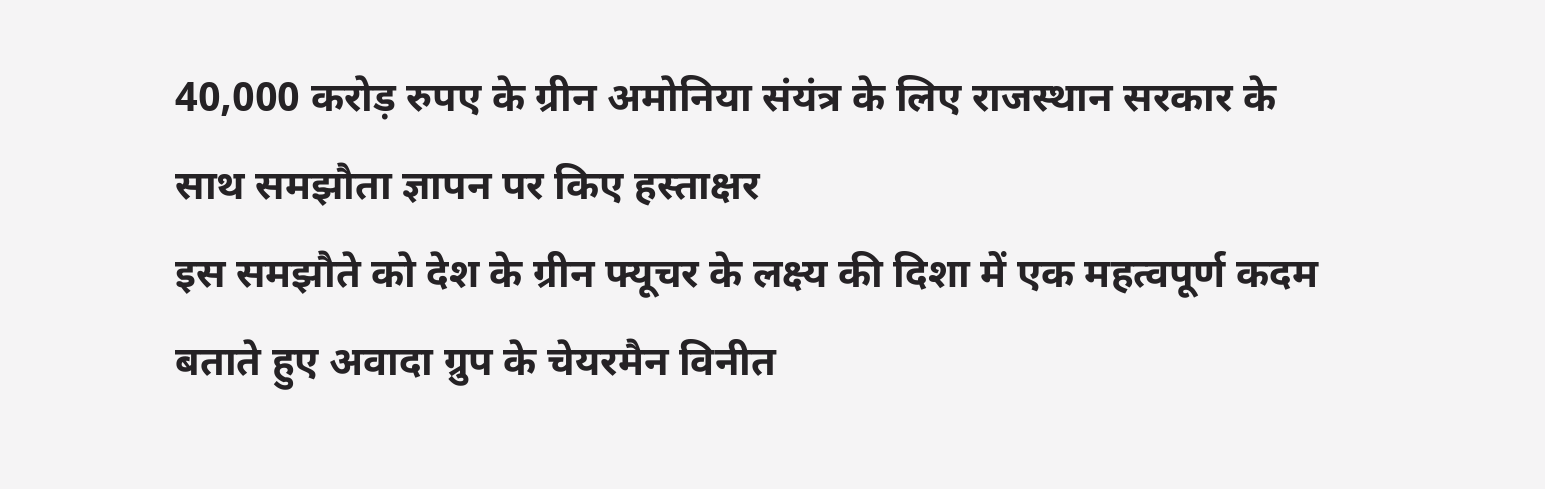40,000 करोड़ रुपए के ग्रीन अमोनिया संयंत्र के लिए राजस्थान सरकार के साथ समझौता ज्ञापन पर किए हस्ताक्षर
इस समझौते को देश के ग्रीन फ्यूचर के लक्ष्य की दिशा में एक महत्वपूर्ण कदम बताते हुए अवादा ग्रुप के चेयरमैन विनीत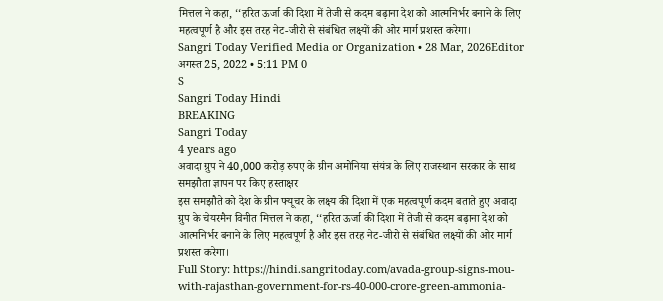मित्तल ने कहा, ‘‘हरित ऊर्जा की दिशा में तेजी से कदम बढ़ाना देश को आत्मनिर्भर बनाने के लिए महत्वपूर्ण है और इस तरह नेट-जीरो से संबंधित लक्ष्यों की ओर मार्ग प्रशस्त करेगा।
Sangri Today Verified Media or Organization • 28 Mar, 2026Editor
अगस्त 25, 2022 • 5:11 PM 0
S
Sangri Today Hindi
BREAKING
Sangri Today
4 years ago
अवादा ग्रुप ने 40,000 करोड़ रुपए के ग्रीन अमोनिया संयंत्र के लिए राजस्थान सरकार के साथ समझौता ज्ञापन पर किए हस्ताक्षर
इस समझौते को देश के ग्रीन फ्यूचर के लक्ष्य की दिशा में एक महत्वपूर्ण कदम बताते हुए अवादा ग्रुप के चेयरमैन विनीत मित्तल ने कहा, ‘‘हरित ऊर्जा की दिशा में तेजी से कदम बढ़ाना देश को आत्मनिर्भर बनाने के लिए महत्वपूर्ण है और इस तरह नेट-जीरो से संबंधित लक्ष्यों की ओर मार्ग प्रशस्त करेगा।
Full Story: https://hindi.sangritoday.com/avada-group-signs-mou-with-rajasthan-government-for-rs-40-000-crore-green-ammonia-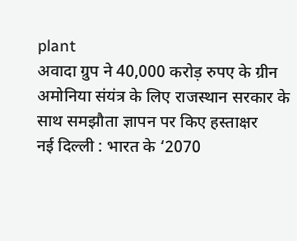plant
अवादा ग्रुप ने 40,000 करोड़ रुपए के ग्रीन अमोनिया संयंत्र के लिए राजस्थान सरकार के साथ समझौता ज्ञापन पर किए हस्ताक्षर
नई दिल्ली : भारत के ‘2070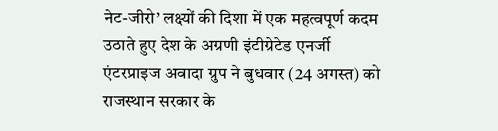नेट-जीरो’ लक्ष्यों की दिशा में एक महत्वपूर्ण कदम उठाते हुए देश के अग्रणी इंटीग्रेटेड एनर्जी एंटरप्राइज अवादा ग्रुप ने बुधवार (24 अगस्त) को राजस्थान सरकार के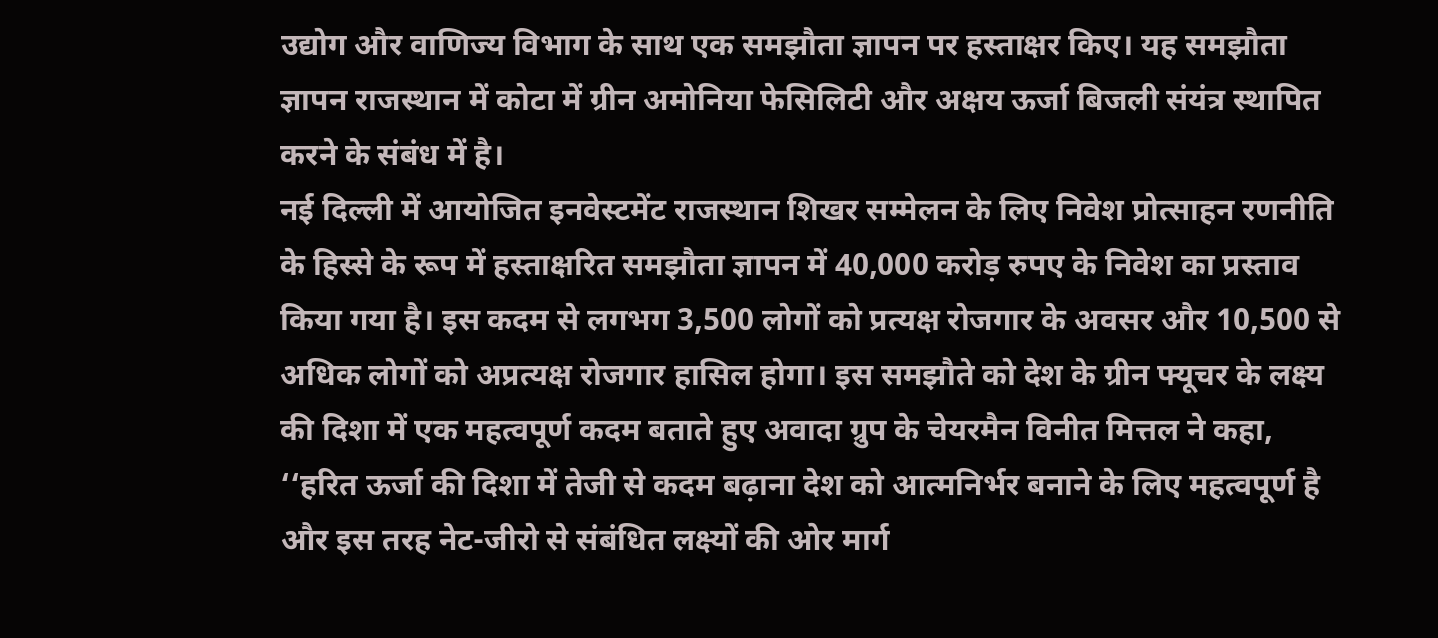उद्योग और वाणिज्य विभाग के साथ एक समझौता ज्ञापन पर हस्ताक्षर किए। यह समझौता ज्ञापन राजस्थान में कोटा में ग्रीन अमोनिया फेसिलिटी और अक्षय ऊर्जा बिजली संयंत्र स्थापित करने के संबंध में है।
नई दिल्ली में आयोजित इनवेस्टमेंट राजस्थान शिखर सम्मेलन के लिए निवेश प्रोत्साहन रणनीति के हिस्से के रूप में हस्ताक्षरित समझौता ज्ञापन में 40,000 करोड़ रुपए के निवेश का प्रस्ताव किया गया है। इस कदम से लगभग 3,500 लोगों को प्रत्यक्ष रोजगार के अवसर और 10,500 से अधिक लोगों को अप्रत्यक्ष रोजगार हासिल होगा। इस समझौते को देश के ग्रीन फ्यूचर के लक्ष्य की दिशा में एक महत्वपूर्ण कदम बताते हुए अवादा ग्रुप के चेयरमैन विनीत मित्तल ने कहा, ‘‘हरित ऊर्जा की दिशा में तेजी से कदम बढ़ाना देश को आत्मनिर्भर बनाने के लिए महत्वपूर्ण है और इस तरह नेट-जीरो से संबंधित लक्ष्यों की ओर मार्ग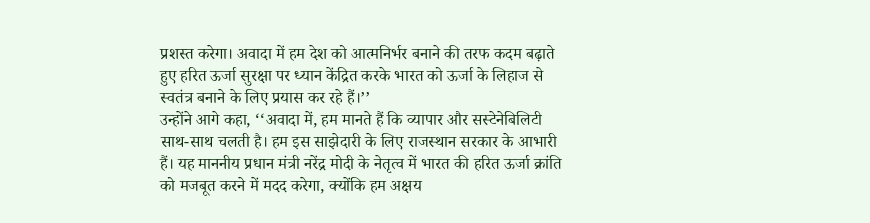प्रशस्त करेगा। अवादा में हम देश को आत्मनिर्भर बनाने की तरफ कदम बढ़ाते हुए हरित ऊर्जा सुरक्षा पर ध्यान केंद्रित करके भारत को ऊर्जा के लिहाज से स्वतंत्र बनाने के लिए प्रयास कर रहे हैं।’’
उन्होंने आगे कहा, ‘‘अवादा में, हम मानते हैं कि व्यापार और सस्टेनेबिलिटी साथ-साथ चलती है। हम इस साझेदारी के लिए राजस्थान सरकार के आभारी हैं। यह माननीय प्रधान मंत्री नरेंद्र मोदी के नेतृत्व में भारत की हरित ऊर्जा क्रांति को मजबूत करने में मदद करेगा, क्योंकि हम अक्षय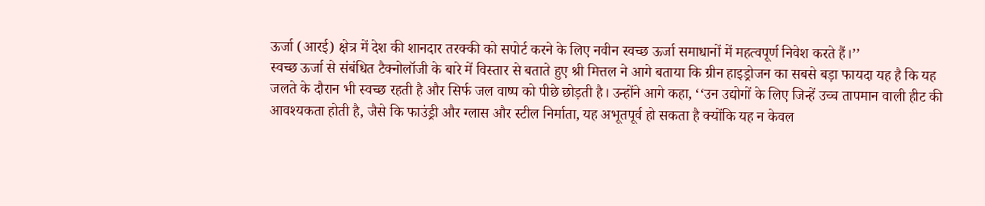ऊर्जा (आरई) क्षेत्र में देश की शानदार तरक्की को सपोर्ट करने के लिए नवीन स्वच्छ ऊर्जा समाधानों में महत्वपूर्ण निवेश करते हैं।’’
स्वच्छ ऊर्जा से संबंधित टैक्नोलॉजी के बारे में विस्तार से बताते हुए श्री मित्तल ने आगे बताया कि ग्रीन हाइड्रोजन का सबसे बड़ा फायदा यह है कि यह जलते के दौरान भी स्वच्छ रहती है और सिर्फ जल वाष्प को पीछे छोड़ती है। उन्होंने आगे कहा, ‘‘उन उद्योगों के लिए जिन्हें उच्च तापमान वाली हीट की आवश्यकता होती है, जैसे कि फाउंड्री और ग्लास और स्टील निर्माता, यह अभूतपूर्व हो सकता है क्योंकि यह न केवल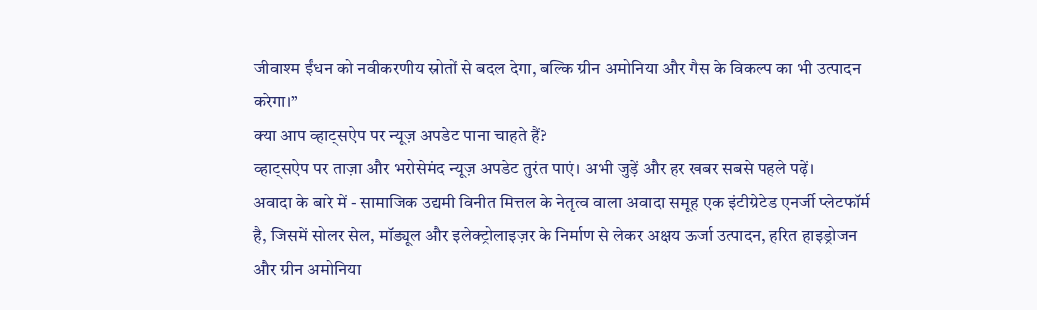जीवाश्म ईंधन को नवीकरणीय स्रोतों से बदल देगा, बल्कि ग्रीन अमोनिया और गैस के विकल्प का भी उत्पादन करेगा।’’
क्या आप व्हाट्सऐप पर न्यूज़ अपडेट पाना चाहते हैं?
व्हाट्सऐप पर ताज़ा और भरोसेमंद न्यूज़ अपडेट तुरंत पाएं। अभी जुड़ें और हर खबर सबसे पहले पढ़ें।
अवादा के बारे में - सामाजिक उद्यमी विनीत मित्तल के नेतृत्व वाला अवादा समूह एक इंटीग्रेटेड एनर्जी प्लेटफॉर्म है, जिसमें सोलर सेल, मॉड्यूल और इलेक्ट्रोलाइज़र के निर्माण से लेकर अक्षय ऊर्जा उत्पादन, हरित हाइड्रोजन और ग्रीन अमोनिया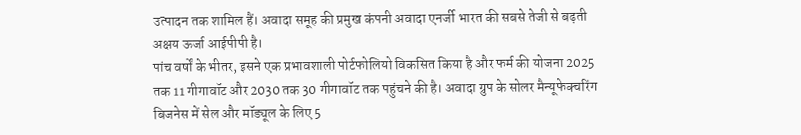उत्पादन तक शामिल हैं। अवादा समूह की प्रमुख कंपनी अवादा एनर्जी भारत की सबसे तेजी से बढ़ती अक्षय ऊर्जा आईपीपी है।
पांच वर्षों के भीतर, इसने एक प्रभावशाली पोर्टफोलियो विकसित किया है और फर्म की योजना 2025 तक 11 गीगावॉट और 2030 तक 30 गीगावॉट तक पहुंचने की है। अवादा ग्रुप के सोलर मैन्यूफेक्चरिंग बिजनेस में सेल और मॉड्यूल के लिए 5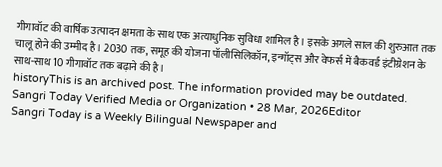गीगावॉट की वार्षिक उत्पादन क्षमता के साथ एक अत्याधुनिक सुविधा शामिल है। इसके अगले साल की शुरुआत तक चालू होने की उम्मीद है। 2030 तक, समूह की योजना पॉलीसिलिकॉन, इन्गॉट्स और वेफर्स में बैकवर्ड इंटीग्रेशन के साथ-साथ 10 गीगावॉट तक बढ़ाने की है।
historyThis is an archived post. The information provided may be outdated.
Sangri Today Verified Media or Organization • 28 Mar, 2026Editor
Sangri Today is a Weekly Bilingual Newspaper and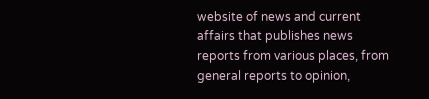website of news and current affairs that publishes news reports from various places, from general reports to opinion,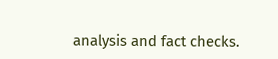analysis and fact checks.